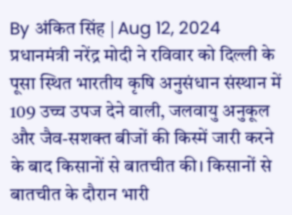By अंकित सिंह | Aug 12, 2024
प्रधानमंत्री नरेंद्र मोदी ने रविवार को दिल्ली के पूसा स्थित भारतीय कृषि अनुसंधान संस्थान में 109 उच्च उपज देने वाली, जलवायु अनुकूल और जैव-सशक्त बीजों की किस्में जारी करने के बाद किसानों से बातचीत की। किसानों से बातचीत के दौरान भारी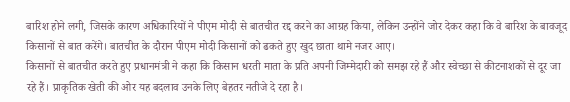बारिश होने लगी, जिसके कारण अधिकारियों ने पीएम मोदी से बातचीत रद्द करने का आग्रह किया, लेकिन उन्होंने जोर देकर कहा कि वे बारिश के बावजूद किसानों से बात करेंगे। बातचीत के दौरान पीएम मोदी किसानों को ढकते हुए खुद छाता थामे नजर आए।
किसानों से बातचीत करते हुए प्रधानमंत्री ने कहा कि किसान धरती माता के प्रति अपनी जिम्मेदारी को समझ रहे हैं और स्वेच्छा से कीटनाशकों से दूर जा रहे हैं। प्राकृतिक खेती की ओर यह बदलाव उनके लिए बेहतर नतीजे दे रहा है।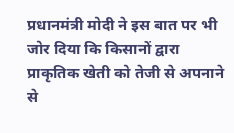प्रधानमंत्री मोदी ने इस बात पर भी जोर दिया कि किसानों द्वारा प्राकृतिक खेती को तेजी से अपनाने से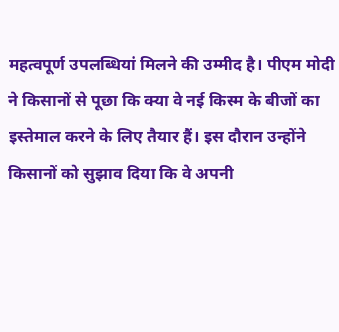महत्वपूर्ण उपलब्धियां मिलने की उम्मीद है। पीएम मोदी ने किसानों से पूछा कि क्या वे नई किस्म के बीजों का इस्तेमाल करने के लिए तैयार हैं। इस दौरान उन्होंने किसानों को सुझाव दिया कि वे अपनी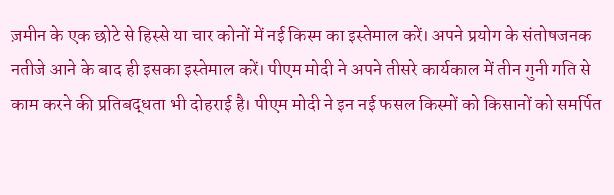ज़मीन के एक छोटे से हिस्से या चार कोनों में नई किस्म का इस्तेमाल करें। अपने प्रयोग के संतोषजनक नतीजे आने के बाद ही इसका इस्तेमाल करें। पीएम मोदी ने अपने तीसरे कार्यकाल में तीन गुनी गति से काम करने की प्रतिबद्धता भी दोहराई है। पीएम मोदी ने इन नई फसल किस्मों को किसानों को समर्पित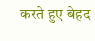करते हुए बेहद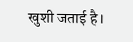खुशी जताई है।